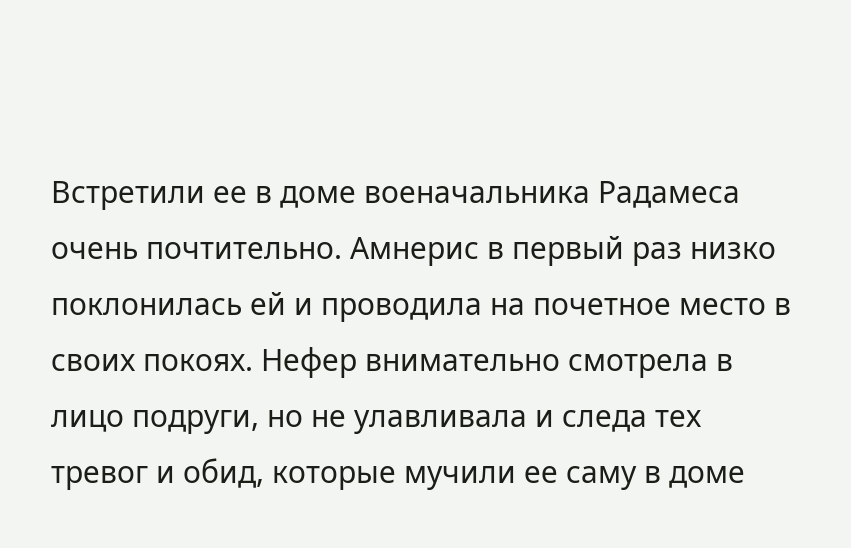Встретили ее в доме военачальника Радамеса очень почтительно. Амнерис в первый раз низко поклонилась ей и проводила на почетное место в своих покоях. Нефер внимательно смотрела в лицо подруги, но не улавливала и следа тех тревог и обид, которые мучили ее саму в доме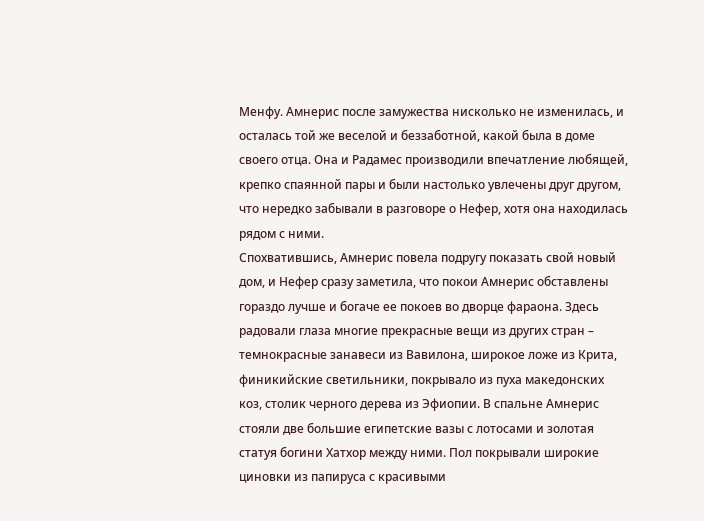Менфу. Амнерис после замужества нисколько не изменилась, и осталась той же веселой и беззаботной, какой была в доме своего отца. Она и Радамес производили впечатление любящей, крепко спаянной пары и были настолько увлечены друг другом, что нередко забывали в разговоре о Нефер, хотя она находилась рядом с ними.
Спохватившись, Амнерис повела подругу показать свой новый дом, и Нефер сразу заметила, что покои Амнерис обставлены гораздо лучше и богаче ее покоев во дворце фараона. Здесь радовали глаза многие прекрасные вещи из других стран – темнокрасные занавеси из Вавилона, широкое ложе из Крита, финикийские светильники, покрывало из пуха македонских коз, столик черного дерева из Эфиопии. В спальне Амнерис стояли две большие египетские вазы с лотосами и золотая статуя богини Хатхор между ними. Пол покрывали широкие циновки из папируса с красивыми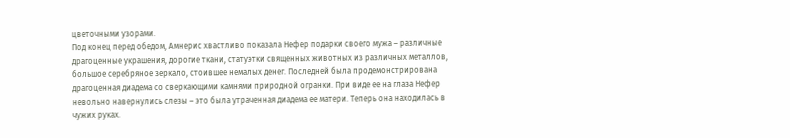цветочными узорами.
Под конец перед обедом, Амнерис хвастливо показала Нефер подарки своего мужа – различные драгоценные украшения, дорогие ткани, статуэтки священных животных из различных металлов, большое серебряное зеркало, стоившее немалых денег. Последней была продемонстрирована драгоценная диадема со сверкающими камнями природной огранки. При виде ее на глаза Нефер невольно навернулись слезы – это была утраченная диадема ее матери. Теперь она находилась в чужих руках.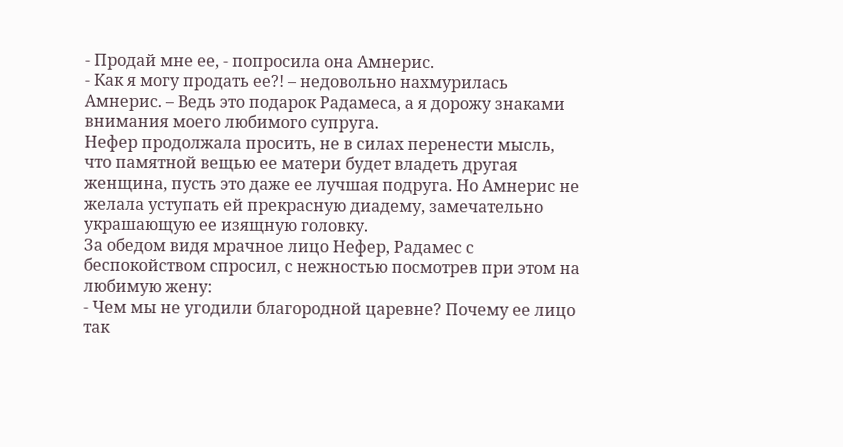- Продай мне ее, - попросила она Амнерис.
- Как я могу продать ее?! – недовольно нахмурилась Амнерис. – Ведь это подарок Радамеса, а я дорожу знаками внимания моего любимого супруга.
Нефер продолжала просить, не в силах перенести мысль, что памятной вещью ее матери будет владеть другая женщина, пусть это даже ее лучшая подруга. Но Амнерис не желала уступать ей прекрасную диадему, замечательно украшающую ее изящную головку.
За обедом видя мрачное лицо Нефер, Радамес с беспокойством спросил, с нежностью посмотрев при этом на любимую жену:
- Чем мы не угодили благородной царевне? Почему ее лицо так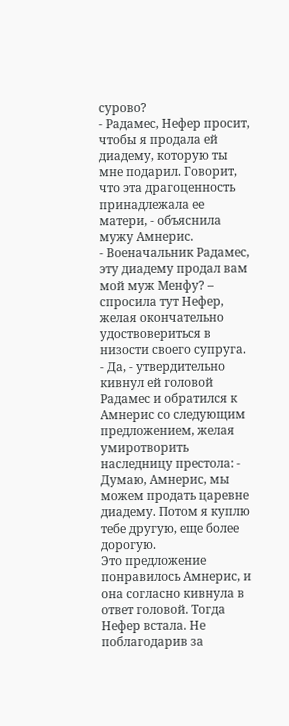сурово?
- Радамес, Нефер просит, чтобы я продала ей диадему, которую ты мне подарил. Говорит, что эта драгоценность принадлежала ее матери, - объяснила мужу Амнерис.
- Военачальник Радамес, эту диадему продал вам мой муж Менфу? – спросила тут Нефер, желая окончательно удоствовериться в низости своего супруга.
- Да, - утвердительно кивнул ей головой Радамес и обратился к Амнерис со следующим предложением, желая умиротворить наследницу престола: - Думаю, Амнерис, мы можем продать царевне диадему. Потом я куплю тебе другую, еще более дорогую.
Это предложение понравилось Амнерис, и она согласно кивнула в ответ головой. Тогда Нефер встала. Не поблагодарив за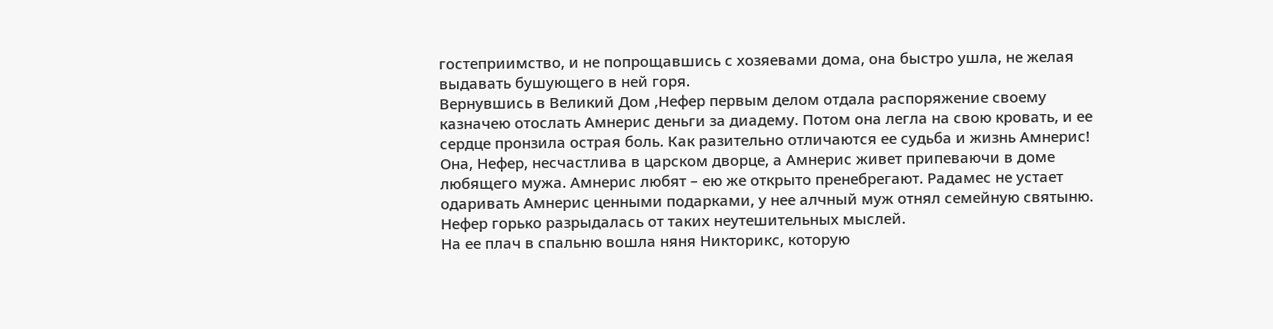гостеприимство, и не попрощавшись с хозяевами дома, она быстро ушла, не желая выдавать бушующего в ней горя.
Вернувшись в Великий Дом ,Нефер первым делом отдала распоряжение своему казначею отослать Амнерис деньги за диадему. Потом она легла на свою кровать, и ее сердце пронзила острая боль. Как разительно отличаются ее судьба и жизнь Амнерис! Она, Нефер, несчастлива в царском дворце, а Амнерис живет припеваючи в доме любящего мужа. Амнерис любят – ею же открыто пренебрегают. Радамес не устает одаривать Амнерис ценными подарками, у нее алчный муж отнял семейную святыню. Нефер горько разрыдалась от таких неутешительных мыслей.
На ее плач в спальню вошла няня Никторикс, которую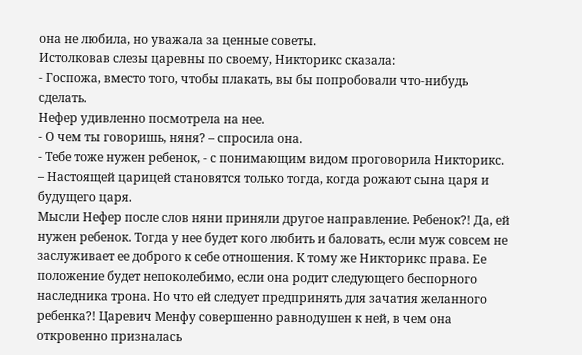она не любила, но уважала за ценные советы.
Истолковав слезы царевны по своему, Никторикс сказала:
- Госпожа, вместо того, чтобы плакать, вы бы попробовали что-нибудь сделать.
Нефер удивленно посмотрела на нее.
- О чем ты говоришь, няня? – спросила она.
- Тебе тоже нужен ребенок, - с понимающим видом проговорила Никторикс. – Настоящей царицей становятся только тогда, когда рожают сына царя и будущего царя.
Мысли Нефер после слов няни приняли другое направление. Ребенок?! Да, ей нужен ребенок. Тогда у нее будет кого любить и баловать, если муж совсем не заслуживает ее доброго к себе отношения. К тому же Никторикс права. Ее положение будет непоколебимо, если она родит следующего беспорного наследника трона. Но что ей следует предпринять для зачатия желанного ребенка?! Царевич Менфу совершенно равнодушен к ней, в чем она откровенно призналась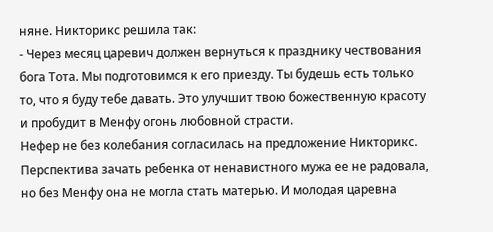няне. Никторикс решила так:
- Через месяц царевич должен вернуться к празднику чествования бога Тота. Мы подготовимся к его приезду. Ты будешь есть только то, что я буду тебе давать. Это улучшит твою божественную красоту и пробудит в Менфу огонь любовной страсти.
Нефер не без колебания согласилась на предложение Никторикс. Перспектива зачать ребенка от ненавистного мужа ее не радовала, но без Менфу она не могла стать матерью. И молодая царевна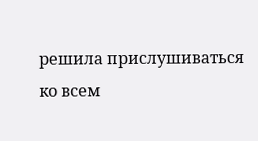решила прислушиваться ко всем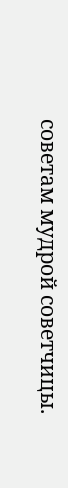советам мудрой советчицы.